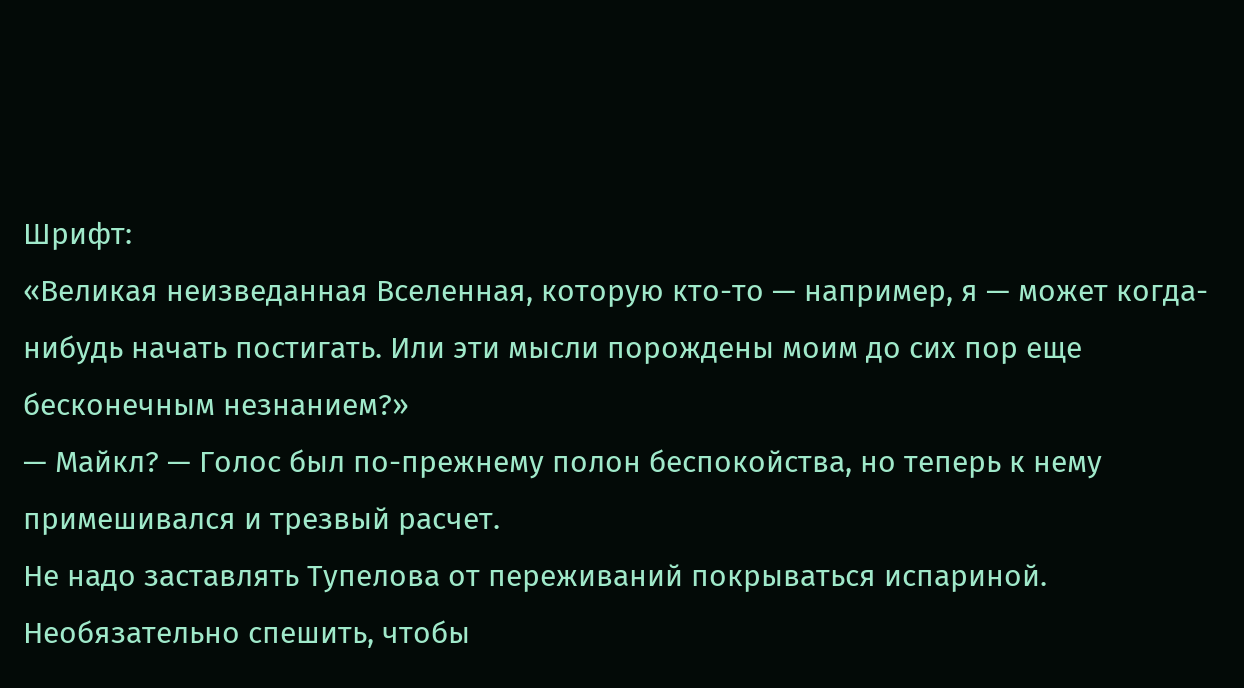Шрифт:
«Великая неизведанная Вселенная, которую кто-то — например, я — может когда-нибудь начать постигать. Или эти мысли порождены моим до сих пор еще бесконечным незнанием?»
— Майкл? — Голос был по-прежнему полон беспокойства, но теперь к нему примешивался и трезвый расчет.
Не надо заставлять Тупелова от переживаний покрываться испариной. Необязательно спешить, чтобы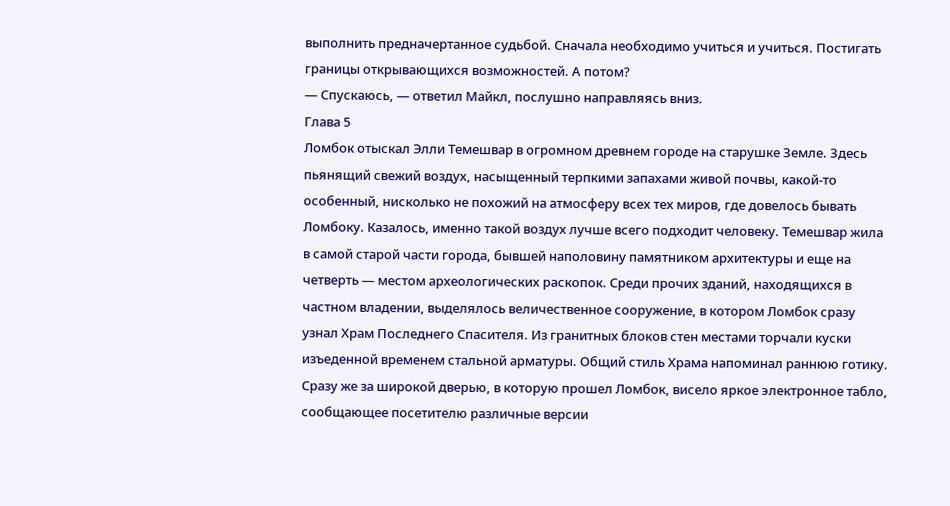выполнить предначертанное судьбой. Сначала необходимо учиться и учиться. Постигать границы открывающихся возможностей. А потом?
— Спускаюсь, — ответил Майкл, послушно направляясь вниз.
Глава 5
Ломбок отыскал Элли Темешвар в огромном древнем городе на старушке Земле. Здесь пьянящий свежий воздух, насыщенный терпкими запахами живой почвы, какой-то особенный, нисколько не похожий на атмосферу всех тех миров, где довелось бывать Ломбоку. Казалось, именно такой воздух лучше всего подходит человеку. Темешвар жила в самой старой части города, бывшей наполовину памятником архитектуры и еще на четверть — местом археологических раскопок. Среди прочих зданий, находящихся в частном владении, выделялось величественное сооружение, в котором Ломбок сразу узнал Храм Последнего Спасителя. Из гранитных блоков стен местами торчали куски изъеденной временем стальной арматуры. Общий стиль Храма напоминал раннюю готику. Сразу же за широкой дверью, в которую прошел Ломбок, висело яркое электронное табло, сообщающее посетителю различные версии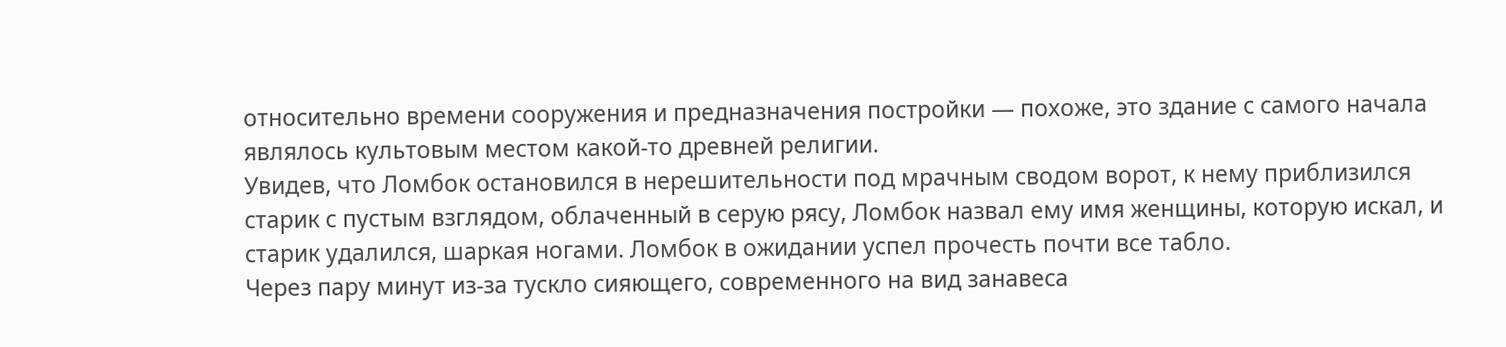относительно времени сооружения и предназначения постройки — похоже, это здание с самого начала являлось культовым местом какой-то древней религии.
Увидев, что Ломбок остановился в нерешительности под мрачным сводом ворот, к нему приблизился старик с пустым взглядом, облаченный в серую рясу, Ломбок назвал ему имя женщины, которую искал, и старик удалился, шаркая ногами. Ломбок в ожидании успел прочесть почти все табло.
Через пару минут из-за тускло сияющего, современного на вид занавеса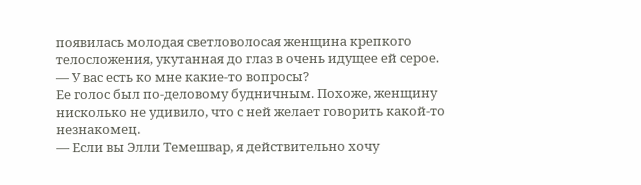появилась молодая светловолосая женщина крепкого телосложения, укутанная до глаз в очень идущее ей серое.
— У вас есть ко мне какие-то вопросы?
Ее голос был по-деловому будничным. Похоже, женщину нисколько не удивило, что с ней желает говорить какой-то незнакомец.
— Если вы Элли Темешвар, я действительно хочу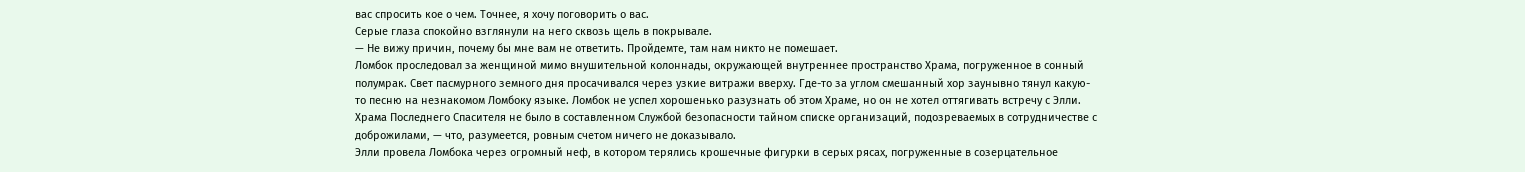вас спросить кое о чем. Точнее, я хочу поговорить о вас.
Серые глаза спокойно взглянули на него сквозь щель в покрывале.
— Не вижу причин, почему бы мне вам не ответить. Пройдемте, там нам никто не помешает.
Ломбок проследовал за женщиной мимо внушительной колоннады, окружающей внутреннее пространство Храма, погруженное в сонный полумрак. Свет пасмурного земного дня просачивался через узкие витражи вверху. Где-то за углом смешанный хор заунывно тянул какую-то песню на незнакомом Ломбоку языке. Ломбок не успел хорошенько разузнать об этом Храме, но он не хотел оттягивать встречу с Элли. Храма Последнего Спасителя не было в составленном Службой безопасности тайном списке организаций, подозреваемых в сотрудничестве с доброжилами, — что, разумеется, ровным счетом ничего не доказывало.
Элли провела Ломбока через огромный неф, в котором терялись крошечные фигурки в серых рясах, погруженные в созерцательное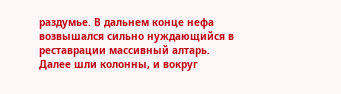раздумье. В дальнем конце нефа возвышался сильно нуждающийся в реставрации массивный алтарь. Далее шли колонны, и вокруг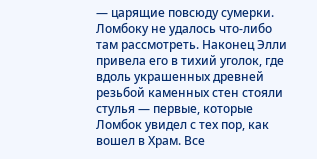— царящие повсюду сумерки. Ломбоку не удалось что-либо там рассмотреть. Наконец Элли привела его в тихий уголок, где вдоль украшенных древней резьбой каменных стен стояли стулья — первые, которые Ломбок увидел с тех пор, как вошел в Храм. Все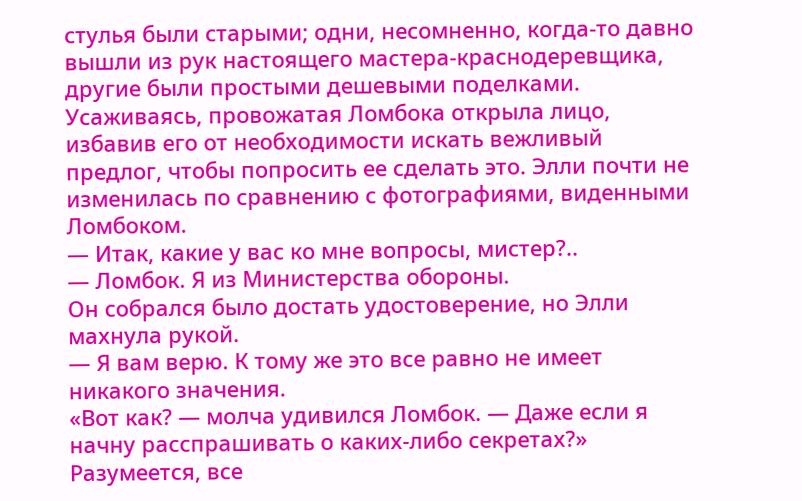стулья были старыми; одни, несомненно, когда-то давно вышли из рук настоящего мастера-краснодеревщика, другие были простыми дешевыми поделками.
Усаживаясь, провожатая Ломбока открыла лицо, избавив его от необходимости искать вежливый предлог, чтобы попросить ее сделать это. Элли почти не изменилась по сравнению с фотографиями, виденными Ломбоком.
— Итак, какие у вас ко мне вопросы, мистер?..
— Ломбок. Я из Министерства обороны.
Он собрался было достать удостоверение, но Элли махнула рукой.
— Я вам верю. К тому же это все равно не имеет никакого значения.
«Вот как? — молча удивился Ломбок. — Даже если я начну расспрашивать о каких-либо секретах?» Разумеется, все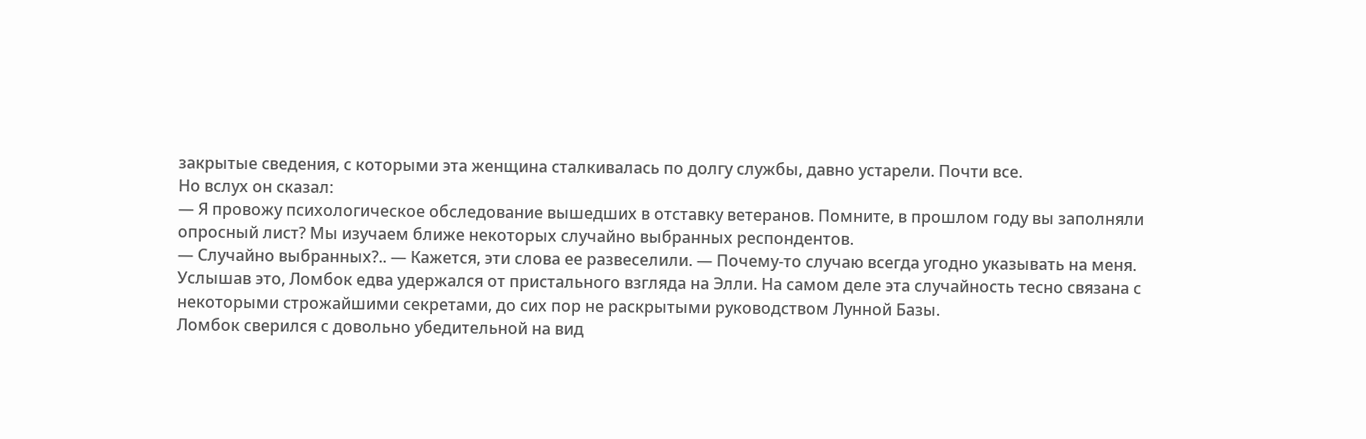закрытые сведения, с которыми эта женщина сталкивалась по долгу службы, давно устарели. Почти все.
Но вслух он сказал:
— Я провожу психологическое обследование вышедших в отставку ветеранов. Помните, в прошлом году вы заполняли опросный лист? Мы изучаем ближе некоторых случайно выбранных респондентов.
— Случайно выбранных?.. — Кажется, эти слова ее развеселили. — Почему-то случаю всегда угодно указывать на меня.
Услышав это, Ломбок едва удержался от пристального взгляда на Элли. На самом деле эта случайность тесно связана с некоторыми строжайшими секретами, до сих пор не раскрытыми руководством Лунной Базы.
Ломбок сверился с довольно убедительной на вид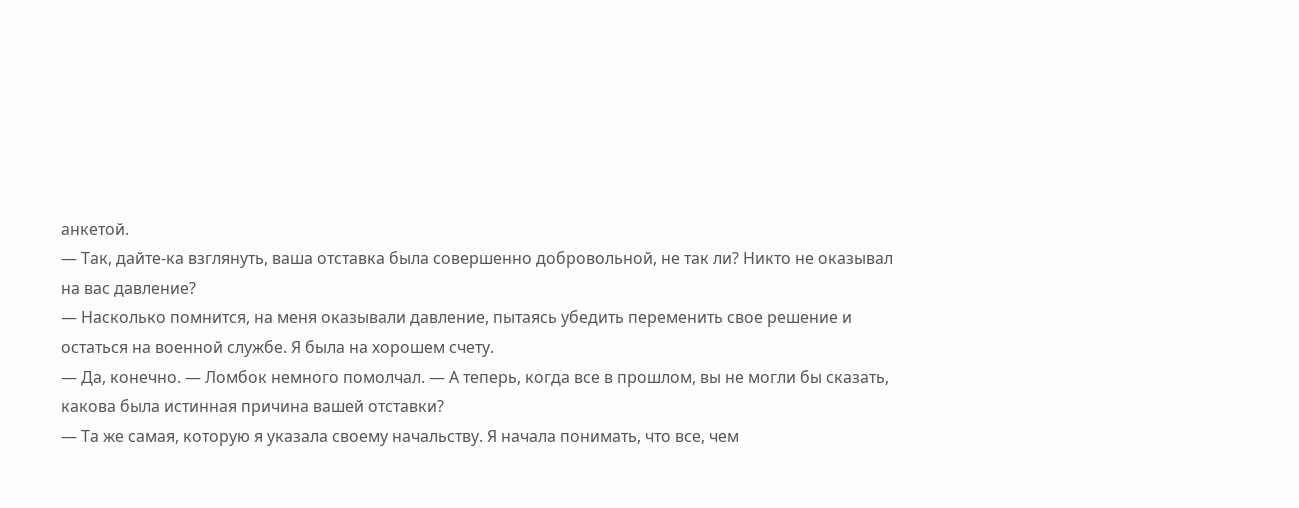анкетой.
— Так, дайте-ка взглянуть, ваша отставка была совершенно добровольной, не так ли? Никто не оказывал на вас давление?
— Насколько помнится, на меня оказывали давление, пытаясь убедить переменить свое решение и остаться на военной службе. Я была на хорошем счету.
— Да, конечно. — Ломбок немного помолчал. — А теперь, когда все в прошлом, вы не могли бы сказать, какова была истинная причина вашей отставки?
— Та же самая, которую я указала своему начальству. Я начала понимать, что все, чем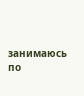занимаюсь по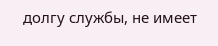долгу службы, не имеет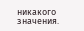никакого значения.